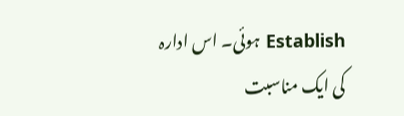Establish ہوئی۔ اس ادارہ کی ایک مناسبت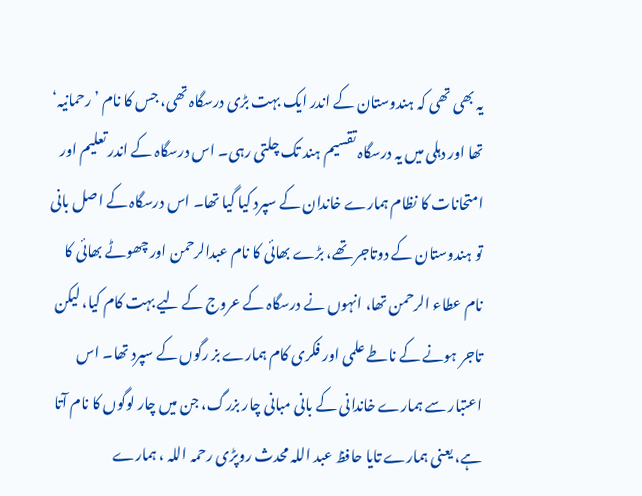یہ بھی تھی کہ ہندوستان کے اندر ایک بہت بڑی درسگاہ تھی، جس کا نام ’رحمانیہ‘ تھا اور دہلی میں یہ درسگاہ تقسیم ہند تک چلتی رہی۔ اس درسگاہ کے اندر تعلیم اور امتحانات کا نظام ہمارے خاندان کے سپرد کیا گیا تھا۔ اس درسگاہ کے اصل بانی تو ہندوستان کے دوتاجر تھے، بڑے بھائی کا نام عبدالرحمن اور چھوٹے بھائی کا نام عطاء الرحمن تھا، انہوں نے درسگاہ کے عروج کے لیے بہت کام کیا، لیکن تاجر ہونے کے ناطے علمی اور فکری کام ہمارے بز رگوں کے سپرد تھا۔ اس اعتبار سے ہمارے خاندانی کے بانی مبانی چار بزرگ، جن میں چار لوگوں کا نام آتا ہے، یعنی ہمارے تایا حافظ عبد اللہ محدث روپڑی رحمہ اللہ ، ہمارے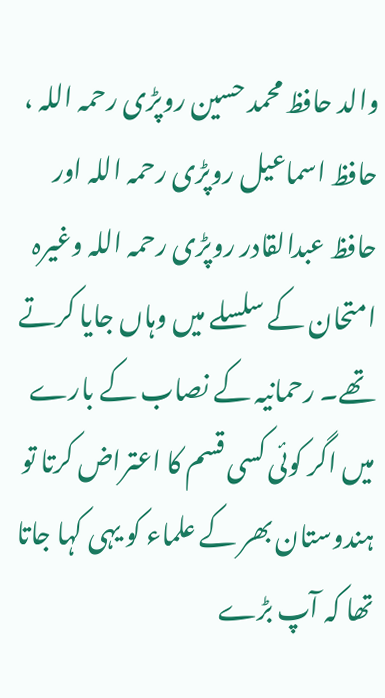والد حافظ محمد حسین روپڑی رحمہ اللہ ، حافظ اسماعیل روپڑی رحمہ اللہ اور حافظ عبدالقادر روپڑی رحمہ اللہ وغیرہ امتحان کے سلسلے میں وہاں جایا کرتے تھے۔ رحمانیہ کے نصاب کے بارے میں اگر کوئی کسی قسم کا اعتراض کرتا تو ہندوستان بھر کے علماء کو یہی کہا جاتا تھا کہ آپ بڑے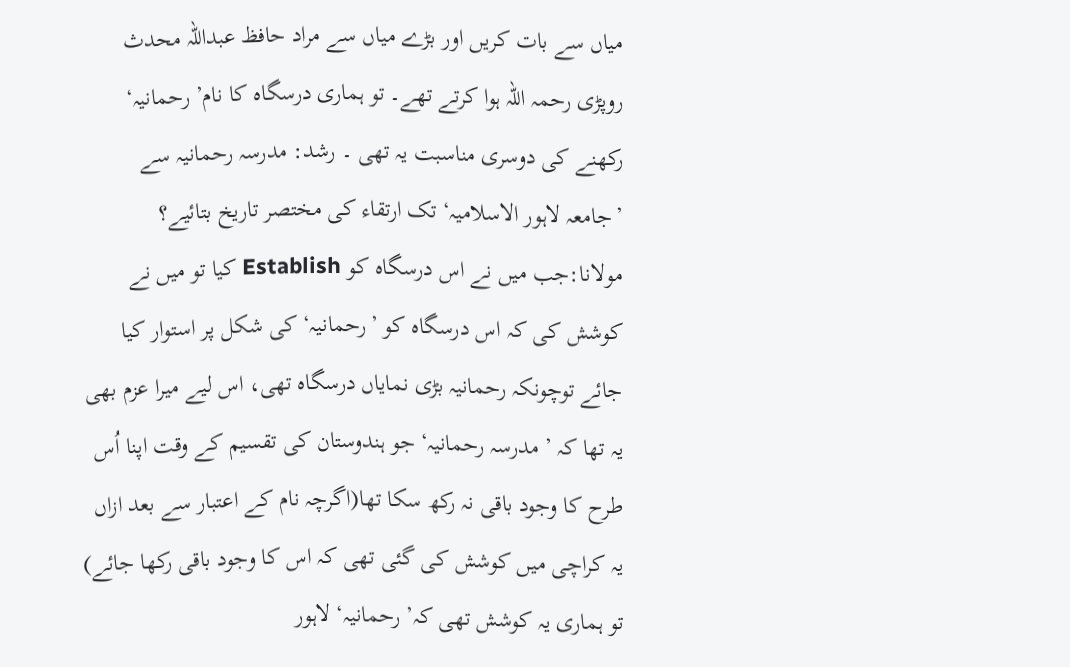میاں سے بات کریں اور بڑے میاں سے مراد حافظ عبداللہ محدث روپڑی رحمہ اللہ ہوا کرتے تھے۔ تو ہماری درسگاہ کا نام’ رحمانیہ‘ رکھنے کی دوسری مناسبت یہ تھی ۔ رشد: مدرسہ رحمانیہ سے ’جامعہ لاہور الاسلامیہ‘ تک ارتقاء کی مختصر تاریخ بتائیے؟ مولانا:جب میں نے اس درسگاہ کو Establish کیا تو میں نے کوشش کی کہ اس درسگاہ کو ’رحمانیہ‘ کی شکل پر استوار کیا جائے توچونکہ رحمانیہ بڑی نمایاں درسگاہ تھی، اس لیے میرا عزم بھی یہ تھا کہ ’ مدرسہ رحمانیہ‘ جو ہندوستان کی تقسیم کے وقت اپنا اُس طرح کا وجود باقی نہ رکھ سکا تھا(اگرچہ نام کے اعتبار سے بعد ازاں یہ کراچی میں کوشش کی گئی تھی کہ اس کا وجود باقی رکھا جائے) تو ہماری یہ کوشش تھی کہ’ رحمانیہ‘ لاہور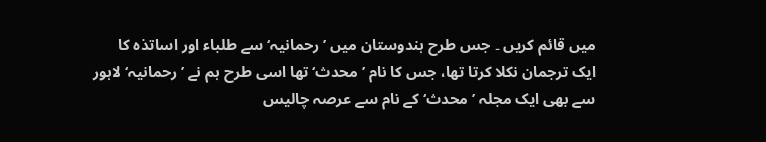میں قائم کریں ۔ جس طرح ہندوستان میں ’رحمانیہ‘ سے طلباء اور اساتذہ کا ایک ترجمان نکلا کرتا تھا، جس کا نام ’محدث‘ تھا اسی طرح ہم نے ’رحمانیہ‘ لاہور سے بھی ایک مجلہ ’محدث‘ کے نام سے عرصہ چالیس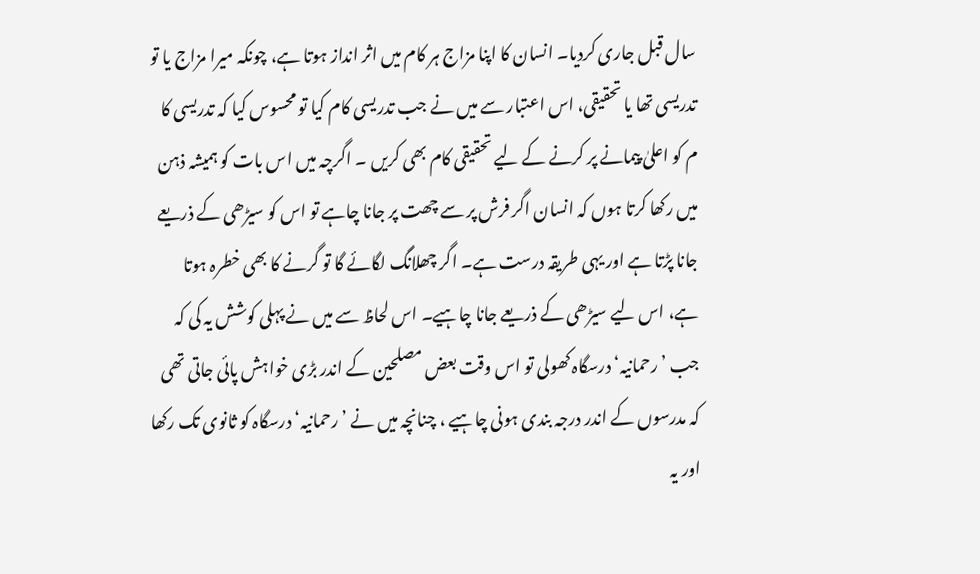سال قبل جاری کردیا۔ انسان کا اپنا مزاج ہر کام میں اثر انداز ہوتا ہے، چونکہ میرا مزاج یا تو تدریسی تھا یا تحقیقی، اس اعتبار سے میں نے جب تدریسی کام کیا تو محسوس کیا کہ تدریسی کا م کو اعلیٰ پیمانے پر کرنے کے لیے تحقیقی کام بھی کریں ۔ اگرچہ میں اس بات کو ہمیشہ ذہن میں رکھا کرتا ہوں کہ انسان اگر فرش پر سے چھت پر جانا چاہے تو اس کو سیڑھی کے ذریعے جانا پڑتا ہے اور یہی طریقہ درست ہے۔ اگر چھلانگ لگائے گا تو گرنے کا بھی خطرہ ہوتا ہے، اس لیے سیڑھی کے ذریعے جانا چاہیے۔ اس لحاظ سے میں نے پہلی کوشش یہ کی کہ جب ’رحمانیہ‘ درسگاہ کھولی تو اس وقت بعض مصلحین کے اندر بڑی خواہش پائی جاتی تھی کہ مدرسوں کے اندر درجہ بندی ہونی چاہیے ، چنانچہ میں نے ’رحمانیہ‘ درسگاہ کو ثانوی تک رکھا اور یہ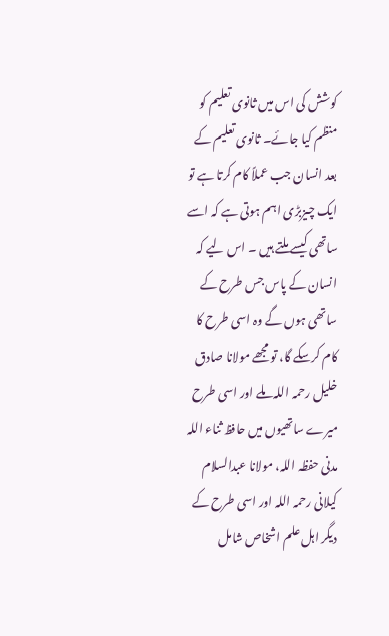کوشش کی اس میں ثانوی تعلیم کو منظم کیا جائے۔ ثانوی تعلیم کے بعد انسان جب عملاً کام کرتا ہے تو ایک چیزبڑی اہم ہوتی ہے کہ اسے ساتھی کیسے ملتے ہیں ۔ اس لیے کہ انسان کے پاس جس طرح کے ساتھی ہوں گے وہ اسی طرح کا کام کرسکے گا، تو مجھے مولانا صادق خلیل رحمہ اللہ ملے اور اسی طرح میرے ساتھیوں میں حافظ ثناء اللہ مدنی حفظہ اللہ، مولانا عبدالسلام کیلانی رحمہ اللہ اور اسی طرح کے دیگر اہل علم اشخاص شامل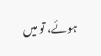ہوئے، تو میں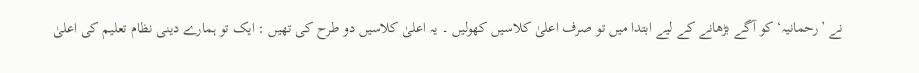نے ’رحمانیہ‘ کو آگے بڑھانے کے لیے ابتدا میں تو صرف اعلیٰ کلاسیں کھولیں ۔ یہ اعلیٰ کلاسیں دو طرح کی تھیں : ایک تو ہمارے دینی نظام تعلیم کی اعلیٰ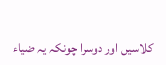کلاسیں اور دوسرا چونکہ یہ ضیاء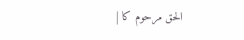الحق مرحوم کا |